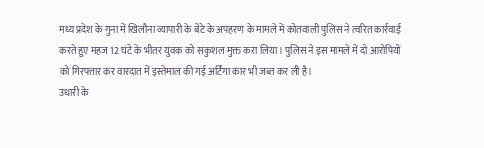मध्य प्रदेश के गुना में खिलौना व्यापारी के बेटे के अपहरण के मामले में कोतवाली पुलिस ने त्वरित कार्रवाई करते हुए महज 12 घंटे के भीतर युवक को सकुशल मुक्त करा लिया। पुलिस ने इस मामले में दो आरोपियों को गिरफ्तार कर वारदात में इस्तेमाल की गई अर्टिगा कार भी जब्त कर ली है।
उधारी के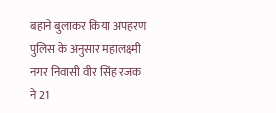बहाने बुलाकर किया अपहरण
पुलिस के अनुसार महालक्ष्मी नगर निवासी वीर सिंह रजक ने 21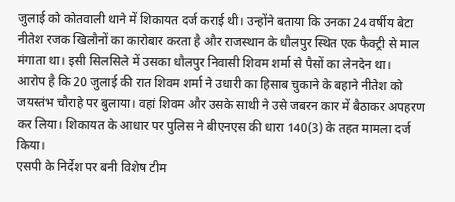जुलाई को कोतवाली थाने में शिकायत दर्ज कराई थी। उन्होंने बताया कि उनका 24 वर्षीय बेटा नीतेश रजक खिलौनों का कारोबार करता है और राजस्थान के धौलपुर स्थित एक फैक्ट्री से माल मंगाता था। इसी सिलसिले में उसका धौलपुर निवासी शिवम शर्मा से पैसों का लेनदेन था।
आरोप है कि 20 जुलाई की रात शिवम शर्मा ने उधारी का हिसाब चुकाने के बहाने नीतेश को जयस्तंभ चौराहे पर बुलाया। वहां शिवम और उसके साथी ने उसे जबरन कार में बैठाकर अपहरण कर लिया। शिकायत के आधार पर पुलिस ने बीएनएस की धारा 140(3) के तहत मामला दर्ज किया।
एसपी के निर्देश पर बनी विशेष टीम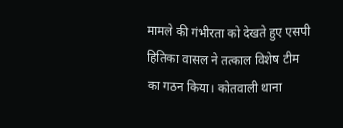मामले की गंभीरता को देखते हुए एसपी हितिका वासल ने तत्काल विशेष टीम का गठन किया। कोतवाली थाना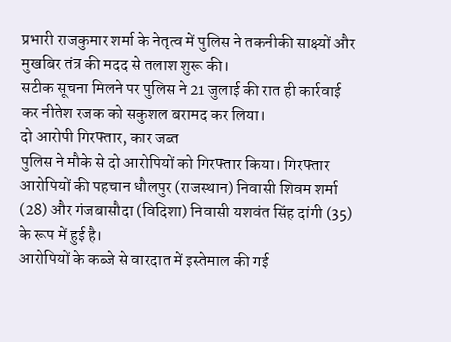प्रभारी राजकुमार शर्मा के नेतृत्व में पुलिस ने तकनीकी साक्ष्यों और मुखबिर तंत्र की मदद से तलाश शुरू की।
सटीक सूचना मिलने पर पुलिस ने 21 जुलाई की रात ही कार्रवाई कर नीतेश रजक को सकुशल बरामद कर लिया।
दो आरोपी गिरफ्तार, कार जब्त
पुलिस ने मौके से दो आरोपियों को गिरफ्तार किया। गिरफ्तार आरोपियों की पहचान धौलपुर (राजस्थान) निवासी शिवम शर्मा (28) और गंजबासौदा (विदिशा) निवासी यशवंत सिंह दांगी (35) के रूप में हुई है।
आरोपियों के कब्जे से वारदात में इस्तेमाल की गई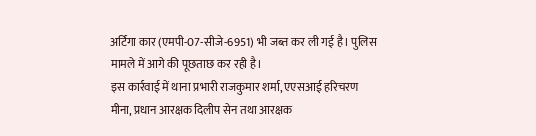अर्टिगा कार (एमपी-07-सीजे-6951) भी जब्त कर ली गई है। पुलिस मामले में आगे की पूछताछ कर रही है।
इस कार्रवाई में थाना प्रभारी राजकुमार शर्मा, एएसआई हरिचरण मीना, प्रधान आरक्षक दिलीप सेन तथा आरक्षक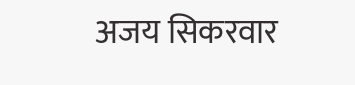अजय सिकरवार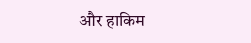और हाकिम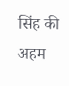सिंह की अहम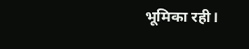भूमिका रही।